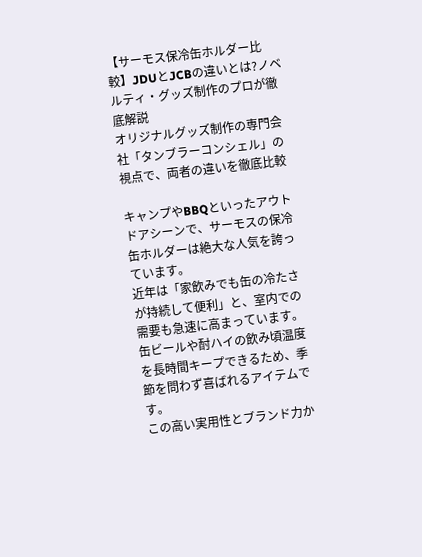【サーモス保冷缶ホルダー比較】JDUとJCBの違いとは?ノベルティ・グッズ制作のプロが徹底解説
オリジナルグッズ制作の専門会社「タンブラーコンシェル」の視点で、両者の違いを徹底比較

キャンプやBBQといったアウトドアシーンで、サーモスの保冷缶ホルダーは絶大な人気を誇っています。
近年は「家飲みでも缶の冷たさが持続して便利」と、室内での需要も急速に高まっています。
缶ビールや酎ハイの飲み頃温度を長時間キープできるため、季節を問わず喜ばれるアイテムです。
この高い実用性とブランド力か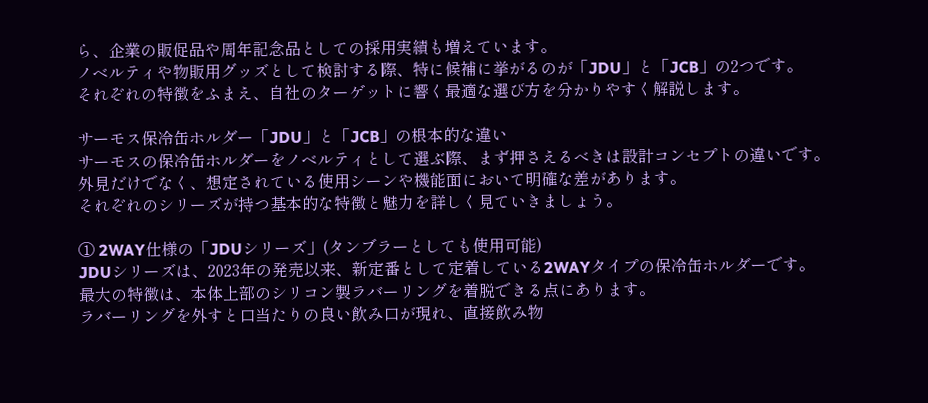ら、企業の販促品や周年記念品としての採用実績も増えています。
ノベルティや物販用グッズとして検討する際、特に候補に挙がるのが「JDU」と「JCB」の2つです。
それぞれの特徴をふまえ、自社のターゲットに響く最適な選び方を分かりやすく解説します。

サーモス保冷缶ホルダー「JDU」と「JCB」の根本的な違い
サーモスの保冷缶ホルダーをノベルティとして選ぶ際、まず押さえるべきは設計コンセプトの違いです。
外見だけでなく、想定されている使用シーンや機能面において明確な差があります。
それぞれのシリーズが持つ基本的な特徴と魅力を詳しく見ていきましょう。

① 2WAY仕様の「JDUシリーズ」(タンブラーとしても使用可能)
JDUシリーズは、2023年の発売以来、新定番として定着している2WAYタイプの保冷缶ホルダーです。
最大の特徴は、本体上部のシリコン製ラバーリングを着脱できる点にあります。
ラバーリングを外すと口当たりの良い飲み口が現れ、直接飲み物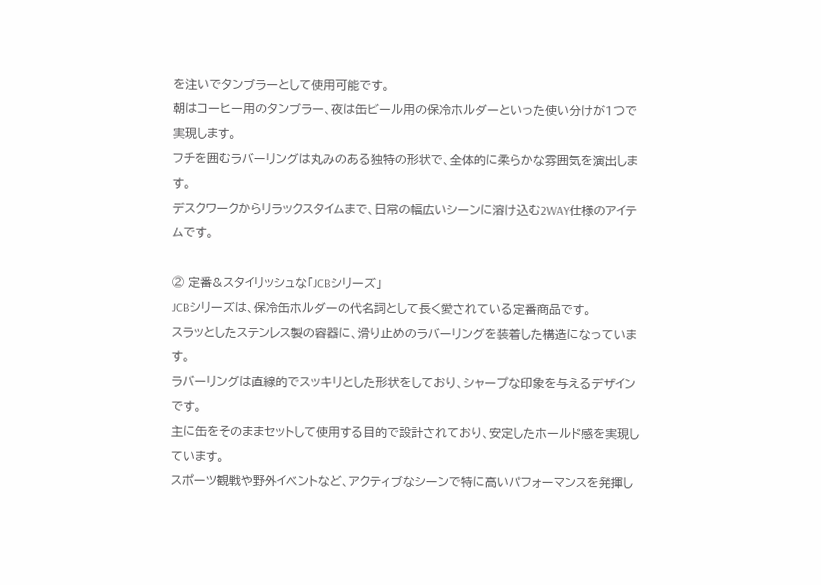を注いでタンブラーとして使用可能です。
朝はコーヒー用のタンブラー、夜は缶ビール用の保冷ホルダーといった使い分けが1つで実現します。
フチを囲むラバーリングは丸みのある独特の形状で、全体的に柔らかな雰囲気を演出します。
デスクワークからリラックスタイムまで、日常の幅広いシーンに溶け込む2WAY仕様のアイテムです。

② 定番&スタイリッシュな「JCBシリーズ」
JCBシリーズは、保冷缶ホルダーの代名詞として長く愛されている定番商品です。
スラッとしたステンレス製の容器に、滑り止めのラバーリングを装着した構造になっています。
ラバーリングは直線的でスッキリとした形状をしており、シャープな印象を与えるデザインです。
主に缶をそのままセットして使用する目的で設計されており、安定したホールド感を実現しています。
スポーツ観戦や野外イベントなど、アクティブなシーンで特に高いパフォーマンスを発揮し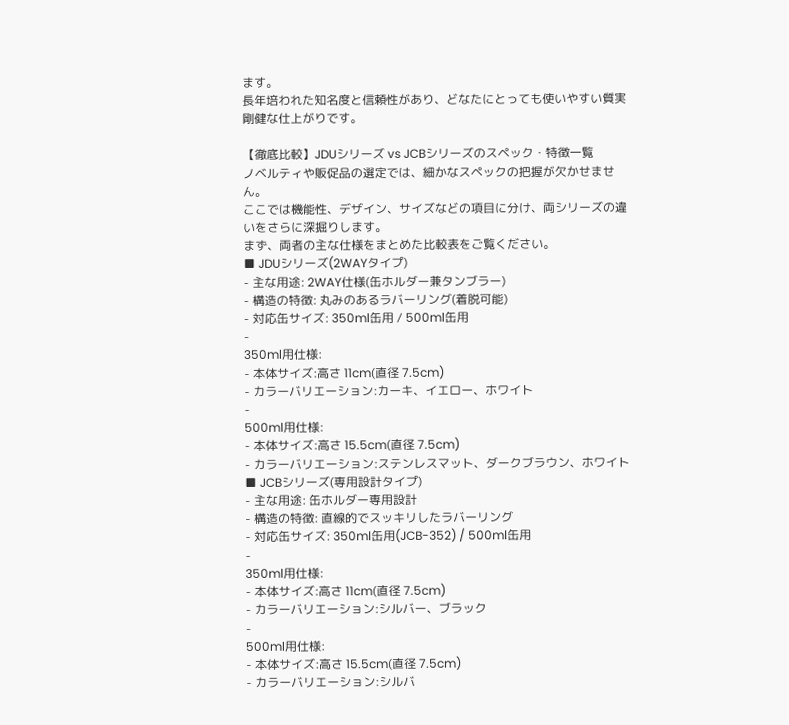ます。
長年培われた知名度と信頼性があり、どなたにとっても使いやすい質実剛健な仕上がりです。

【徹底比較】JDUシリーズ vs JCBシリーズのスペック・特徴一覧
ノベルティや販促品の選定では、細かなスペックの把握が欠かせません。
ここでは機能性、デザイン、サイズなどの項目に分け、両シリーズの違いをさらに深掘りします。
まず、両者の主な仕様をまとめた比較表をご覧ください。
■ JDUシリーズ(2WAYタイプ)
- 主な用途: 2WAY仕様(缶ホルダー兼タンブラー)
- 構造の特徴: 丸みのあるラバーリング(着脱可能)
- 対応缶サイズ: 350ml缶用 / 500ml缶用
-
350ml用仕様:
- 本体サイズ:高さ 11cm(直径 7.5cm)
- カラーバリエーション:カーキ、イエロー、ホワイト
-
500ml用仕様:
- 本体サイズ:高さ 15.5cm(直径 7.5cm)
- カラーバリエーション:ステンレスマット、ダークブラウン、ホワイト
■ JCBシリーズ(専用設計タイプ)
- 主な用途: 缶ホルダー専用設計
- 構造の特徴: 直線的でスッキリしたラバーリング
- 対応缶サイズ: 350ml缶用(JCB-352) / 500ml缶用
-
350ml用仕様:
- 本体サイズ:高さ 11cm(直径 7.5cm)
- カラーバリエーション:シルバー、ブラック
-
500ml用仕様:
- 本体サイズ:高さ 15.5cm(直径 7.5cm)
- カラーバリエーション:シルバ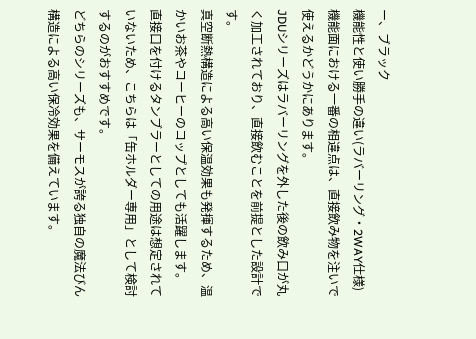ー、ブラック
機能性と使い勝手の違い(ラバーリング・2WAY仕様)
機能面における一番の相違点は、直接飲み物を注いで使えるかどうかにあります。
JDUシリーズはラバーリングを外した後の飲み口が丸く加工されており、直接飲むことを前提とした設計です。
真空断熱構造による高い保温効果も発揮するため、温かいお茶やコーヒーのコップとしても活躍します。
直接口を付けるタンブラーとしての用途は想定されていないため、こちらは「缶ホルダー専用」として検討するのがおすすめです。
どちらのシリーズも、サーモスが誇る独自の魔法びん構造による高い保冷効果を備えています。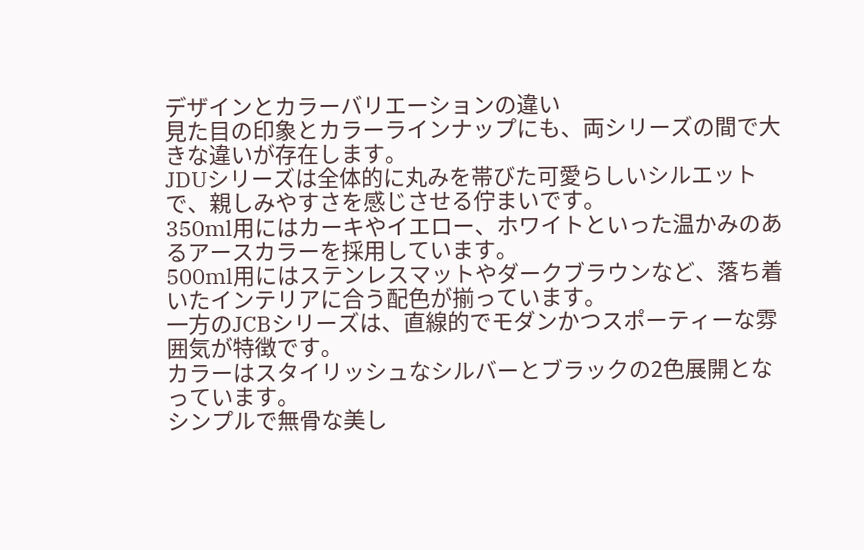デザインとカラーバリエーションの違い
見た目の印象とカラーラインナップにも、両シリーズの間で大きな違いが存在します。
JDUシリーズは全体的に丸みを帯びた可愛らしいシルエットで、親しみやすさを感じさせる佇まいです。
350ml用にはカーキやイエロー、ホワイトといった温かみのあるアースカラーを採用しています。
500ml用にはステンレスマットやダークブラウンなど、落ち着いたインテリアに合う配色が揃っています。
一方のJCBシリーズは、直線的でモダンかつスポーティーな雰囲気が特徴です。
カラーはスタイリッシュなシルバーとブラックの2色展開となっています。
シンプルで無骨な美し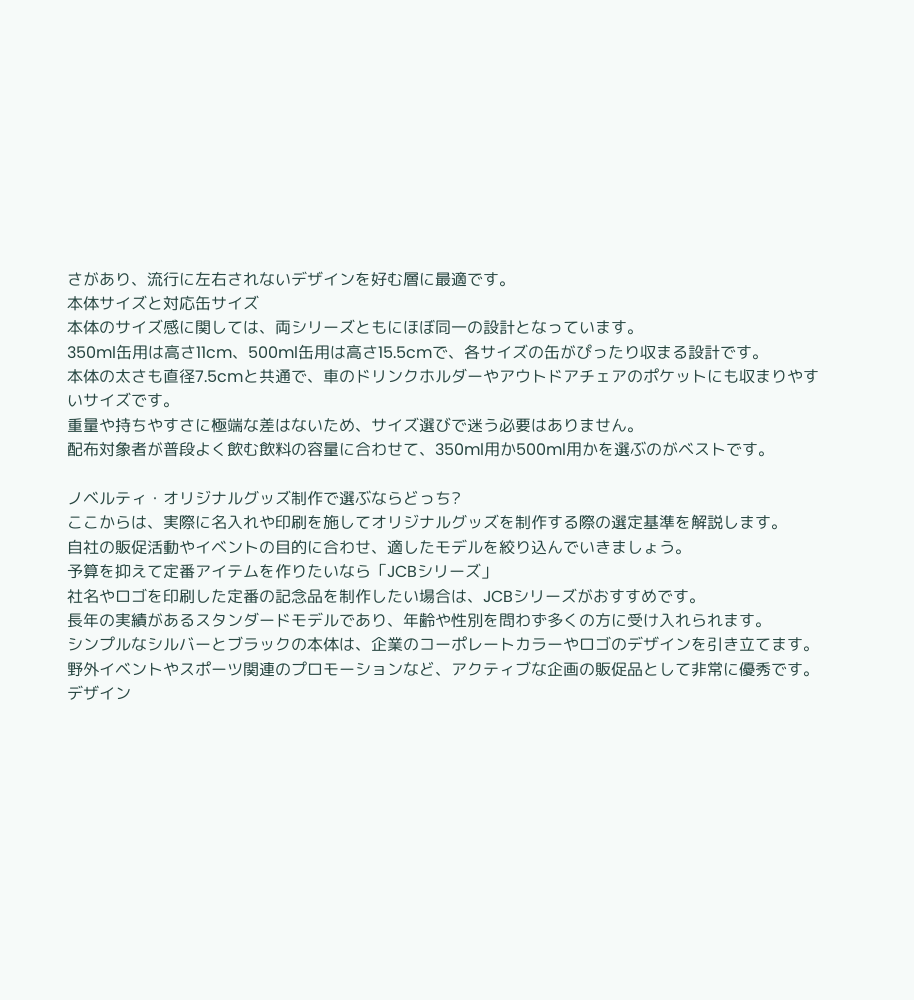さがあり、流行に左右されないデザインを好む層に最適です。
本体サイズと対応缶サイズ
本体のサイズ感に関しては、両シリーズともにほぼ同一の設計となっています。
350ml缶用は高さ11cm、500ml缶用は高さ15.5cmで、各サイズの缶がぴったり収まる設計です。
本体の太さも直径7.5cmと共通で、車のドリンクホルダーやアウトドアチェアのポケットにも収まりやすいサイズです。
重量や持ちやすさに極端な差はないため、サイズ選びで迷う必要はありません。
配布対象者が普段よく飲む飲料の容量に合わせて、350ml用か500ml用かを選ぶのがベストです。

ノベルティ・オリジナルグッズ制作で選ぶならどっち?
ここからは、実際に名入れや印刷を施してオリジナルグッズを制作する際の選定基準を解説します。
自社の販促活動やイベントの目的に合わせ、適したモデルを絞り込んでいきましょう。
予算を抑えて定番アイテムを作りたいなら「JCBシリーズ」
社名やロゴを印刷した定番の記念品を制作したい場合は、JCBシリーズがおすすめです。
長年の実績があるスタンダードモデルであり、年齢や性別を問わず多くの方に受け入れられます。
シンプルなシルバーとブラックの本体は、企業のコーポレートカラーやロゴのデザインを引き立てます。
野外イベントやスポーツ関連のプロモーションなど、アクティブな企画の販促品として非常に優秀です。
デザイン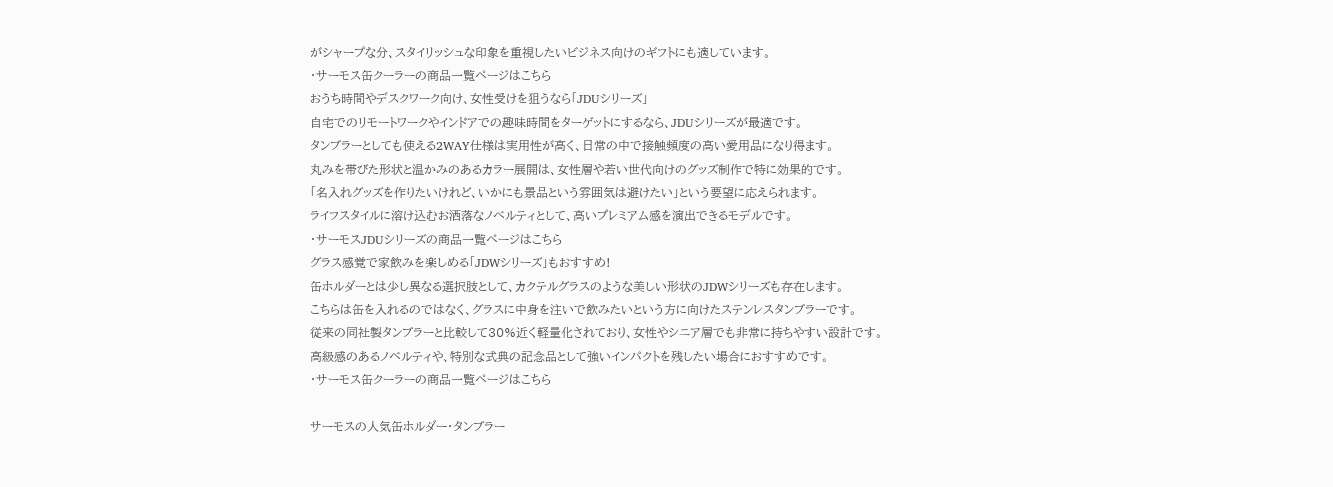がシャープな分、スタイリッシュな印象を重視したいビジネス向けのギフトにも適しています。
・サーモス缶クーラーの商品一覧ページはこちら
おうち時間やデスクワーク向け、女性受けを狙うなら「JDUシリーズ」
自宅でのリモートワークやインドアでの趣味時間をターゲットにするなら、JDUシリーズが最適です。
タンブラーとしても使える2WAY仕様は実用性が高く、日常の中で接触頻度の高い愛用品になり得ます。
丸みを帯びた形状と温かみのあるカラー展開は、女性層や若い世代向けのグッズ制作で特に効果的です。
「名入れグッズを作りたいけれど、いかにも景品という雰囲気は避けたい」という要望に応えられます。
ライフスタイルに溶け込むお洒落なノベルティとして、高いプレミアム感を演出できるモデルです。
・サーモスJDUシリーズの商品一覧ページはこちら
グラス感覚で家飲みを楽しめる「JDWシリーズ」もおすすめ!
缶ホルダーとは少し異なる選択肢として、カクテルグラスのような美しい形状のJDWシリーズも存在します。
こちらは缶を入れるのではなく、グラスに中身を注いで飲みたいという方に向けたステンレスタンブラーです。
従来の同社製タンブラーと比較して30%近く軽量化されており、女性やシニア層でも非常に持ちやすい設計です。
高級感のあるノベルティや、特別な式典の記念品として強いインパクトを残したい場合におすすめです。
・サーモス缶クーラーの商品一覧ページはこちら

サーモスの人気缶ホルダー・タンブラー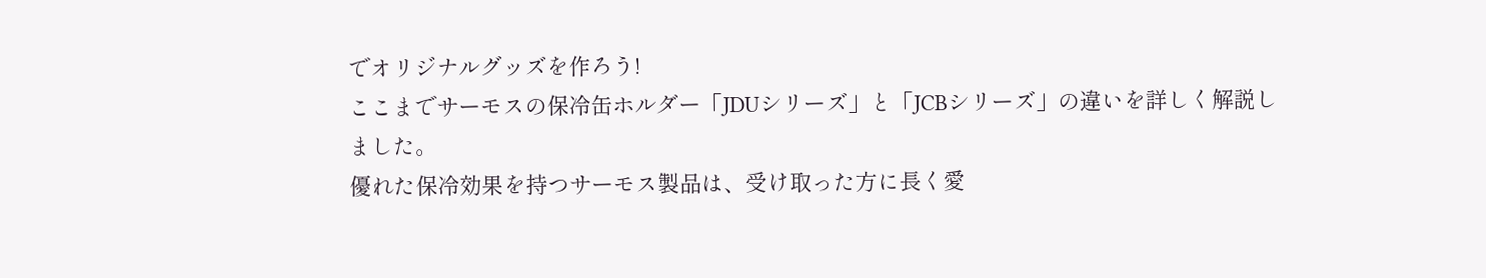でオリジナルグッズを作ろう!
ここまでサーモスの保冷缶ホルダー「JDUシリーズ」と「JCBシリーズ」の違いを詳しく解説しました。
優れた保冷効果を持つサーモス製品は、受け取った方に長く愛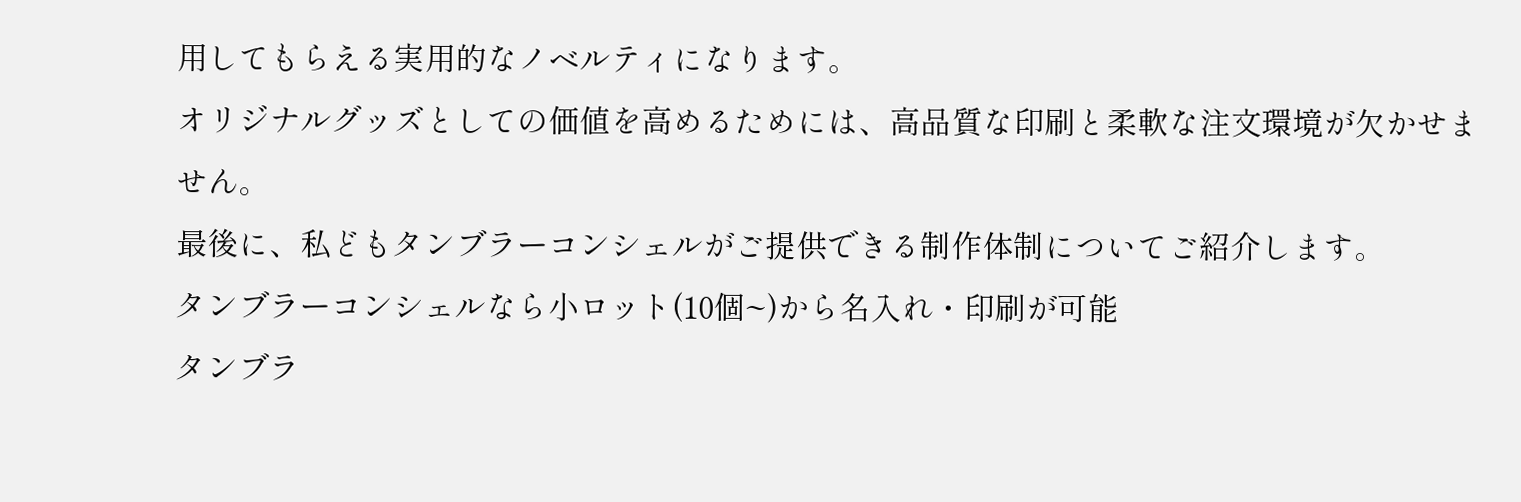用してもらえる実用的なノベルティになります。
オリジナルグッズとしての価値を高めるためには、高品質な印刷と柔軟な注文環境が欠かせません。
最後に、私どもタンブラーコンシェルがご提供できる制作体制についてご紹介します。
タンブラーコンシェルなら小ロット(10個~)から名入れ・印刷が可能
タンブラ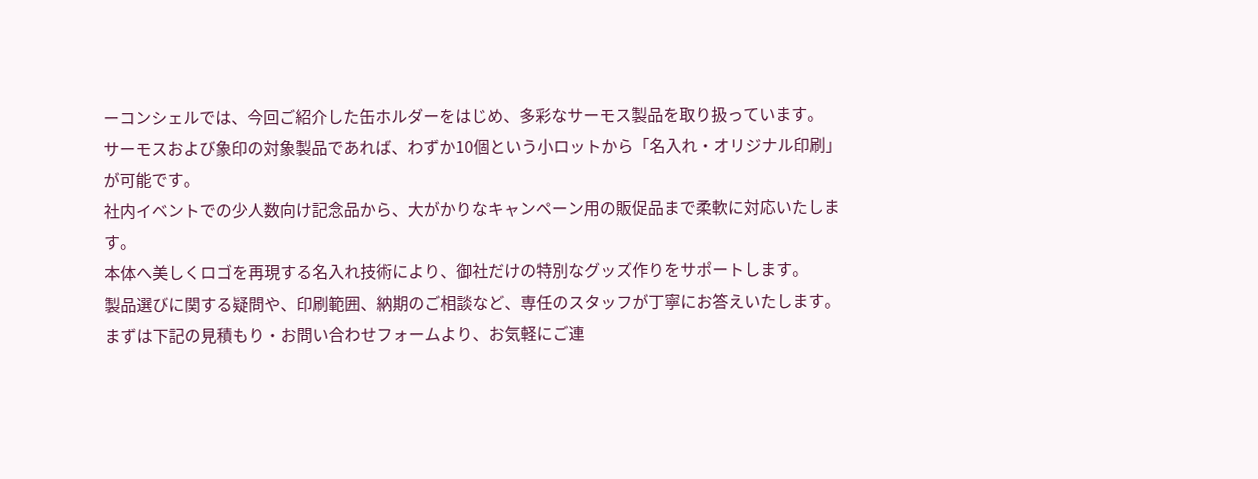ーコンシェルでは、今回ご紹介した缶ホルダーをはじめ、多彩なサーモス製品を取り扱っています。
サーモスおよび象印の対象製品であれば、わずか10個という小ロットから「名入れ・オリジナル印刷」が可能です。
社内イベントでの少人数向け記念品から、大がかりなキャンペーン用の販促品まで柔軟に対応いたします。
本体へ美しくロゴを再現する名入れ技術により、御社だけの特別なグッズ作りをサポートします。
製品選びに関する疑問や、印刷範囲、納期のご相談など、専任のスタッフが丁寧にお答えいたします。
まずは下記の見積もり・お問い合わせフォームより、お気軽にご連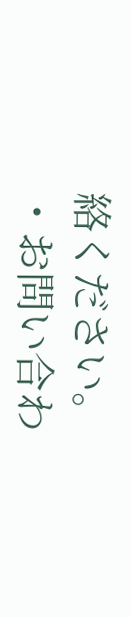絡ください。
・お問い合わ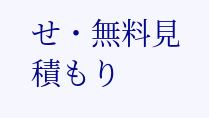せ・無料見積もり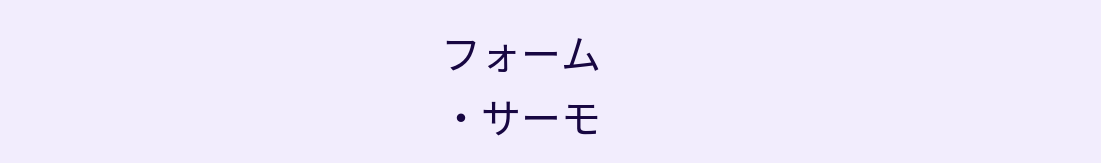フォーム
・サーモ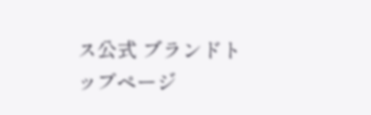ス公式 ブランドトップページ